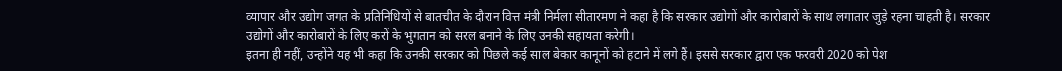व्यापार और उद्योग जगत के प्रतिनिधियों से बातचीत के दौरान वित्त मंत्री निर्मला सीतारमण ने कहा है कि सरकार उद्योगों और कारोबारों के साथ लगातार जुड़े रहना चाहती है। सरकार उद्योगों और कारोबारों के लिए करों के भुगतान को सरल बनाने के लिए उनकी सहायता करेगी।
इतना ही नहीं, उन्होंने यह भी कहा कि उनकी सरकार को पिछले कई साल बेकार कानूनों को हटाने में लगे हैं। इससे सरकार द्वारा एक फरवरी 2020 को पेश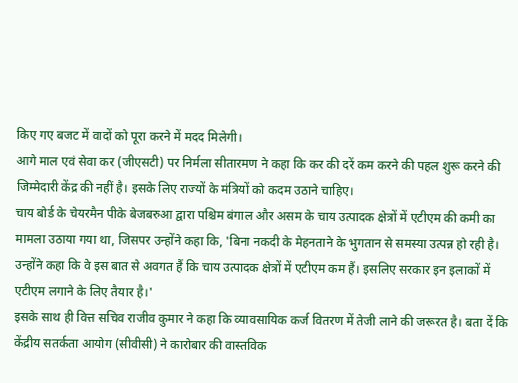किए गए बजट में वादों को पूरा करने में मदद मिलेगी।
आगे माल एवं सेवा कर (जीएसटी) पर निर्मला सीतारमण ने कहा कि कर की दरें कम करने की पहल शुरू करने की जिम्मेदारी केंद्र की नहीं है। इसके लिए राज्यों के मंत्रियों को कदम उठाने चाहिए।
चाय बोर्ड के चेयरमैन पीके बेजबरुआ द्वारा पश्चिम बंगाल और असम के चाय उत्पादक क्षेत्रों में एटीएम की कमी का मामला उठाया गया था, जिसपर उन्होंने कहा कि, 'बिना नकदी के मेहनताने के भुगतान से समस्या उत्पन्न हो रही है। उन्होंने कहा कि वे इस बात से अवगत हैं कि चाय उत्पादक क्षेत्रों में एटीएम कम हैं। इसलिए सरकार इन इलाकों में एटीएम लगाने के लिए तैयार है।'
इसके साथ ही वित्त सचिव राजीव कुमार ने कहा कि व्यावसायिक कर्ज वितरण में तेजी लाने की जरूरत है। बता दें कि केंद्रीय सतर्कता आयोग (सीवीसी) ने कारोबार की वास्तविक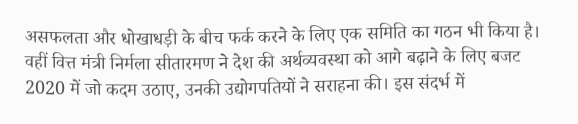असफलता और धोखाधड़ी के बीच फर्क करने के लिए एक समिति का गठन भी किया है।
वहीं वित्त मंत्री निर्मला सीतारमण ने देश की अर्थव्यवस्था को आगे बढ़ाने के लिए बजट 2020 में जो कदम उठाए, उनकी उद्योगपतियों ने सराहना की। इस संदर्भ में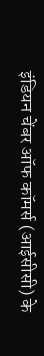इंडियन चेंबर ऑफ कॉमर्स (आईसीसी) के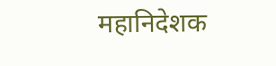महानिदेशक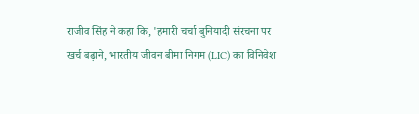राजीव सिंह ने कहा कि, 'हमारी चर्चा बुनियादी संरचना पर खर्च बढ़ाने, भारतीय जीवन बीमा निगम (LIC) का विनिवेश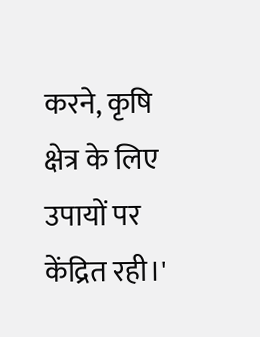करने, कृषि क्षेत्र के लिए उपायों पर केंद्रित रही।'